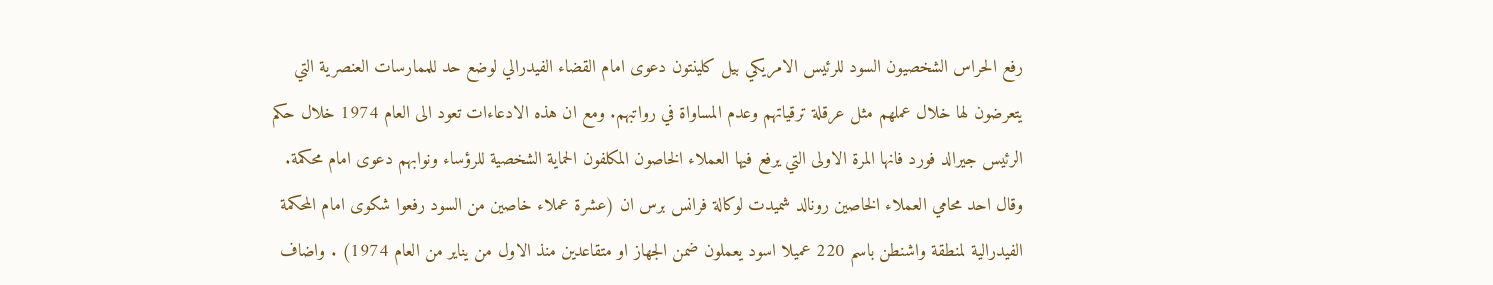رفع الحراس الشخصيون السود للرئيس الامريكي بيل كلينتون دعوى امام القضاء الفيدرالي لوضع حد للممارسات العنصرية التي يتعرضون لها خلال عملهم مثل عرقلة ترقياتهم وعدم المساواة في رواتبهم. ومع ان هذه الادعاءات تعود الى العام 1974 خلال حكم الرئيس جيرالد فورد فانها المرة الاولى التي يرفع فيها العملاء الخاصون المكلفون الحماية الشخصية للرؤساء ونوابهم دعوى امام محكمة. وقال احد محامي العملاء الخاصين رونالد شميدت لوكالة فرانس برس ان (عشرة عملاء خاصين من السود رفعوا شكوى امام المحكمة الفيدرالية لمنطقة واشنطن باسم 220 عميلا اسود يعملون ضمن الجهاز او متقاعدين منذ الاول من يناير من العام 1974) . واضاف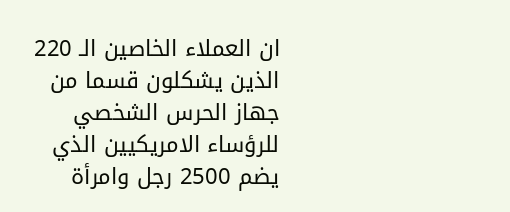ان العملاء الخاصين الـ 220 الذين يشكلون قسما من جهاز الحرس الشخصي للرؤساء الامريكيين الذي يضم 2500 رجل وامرأة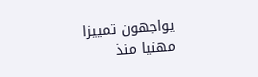يواجهون تمييزا مهنيا منذ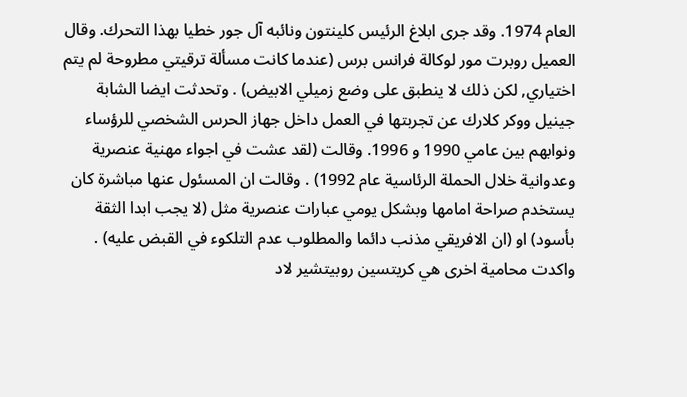العام 1974. وقد جرى ابلاغ الرئيس كلينتون ونائبه آل جور خطيا بهذا التحرك. وقال العميل روبرت مور لوكالة فرانس برس (عندما كانت مسألة ترقيتي مطروحة لم يتم اختياري, لكن ذلك لا ينطبق على وضع زميلي الابيض) . وتحدثت ايضا الشابة جينيل ووكر كلارك عن تجربتها في العمل داخل جهاز الحرس الشخصي للرؤساء ونوابهم بين عامي 1990 و 1996. وقالت (لقد عشت في اجواء مهنية عنصرية وعدوانية خلال الحملة الرئاسية عام 1992) . وقالت ان المسئول عنها مباشرة كان يستخدم صراحة امامها وبشكل يومي عبارات عنصرية مثل (لا يجب ابدا الثقة بأسود) او (ان الافريقي مذنب دائما والمطلوب عدم التلكوء في القبض عليه) . واكدت محامية اخرى هي كريتسين روبيتشير لاد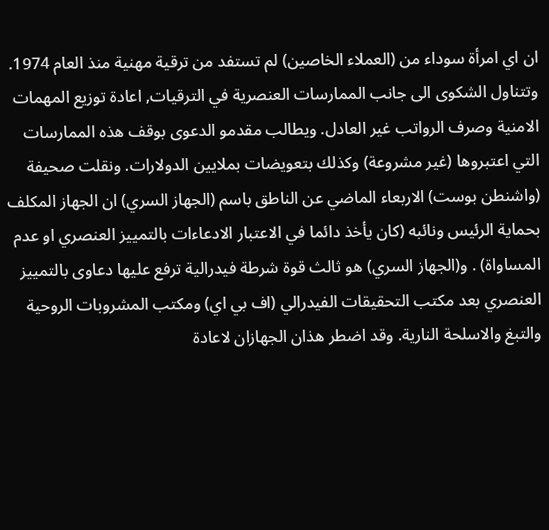ان اي امرأة سوداء من (العملاء الخاصين) لم تستفد من ترقية مهنية منذ العام 1974. وتتناول الشكوى الى جانب الممارسات العنصرية في الترقيات, اعادة توزيع المهمات الامنية وصرف الرواتب غير العادل. ويطالب مقدمو الدعوى بوقف هذه الممارسات التي اعتبروها (غير مشروعة) وكذلك بتعويضات بملايين الدولارات. ونقلت صحيفة (واشنطن بوست) الاربعاء الماضي عن الناطق باسم (الجهاز السري) ان الجهاز المكلف بحماية الرئيس ونائبه (كان يأخذ دائما في الاعتبار الادعاءات بالتمييز العنصري او عدم المساواة) . و(الجهاز السري) هو ثالث قوة شرطة فيدرالية ترفع عليها دعاوى بالتمييز العنصري بعد مكتب التحقيقات الفيدرالي (اف بي اي) ومكتب المشروبات الروحية والتبغ والاسلحة النارية. وقد اضطر هذان الجهازان لاعادة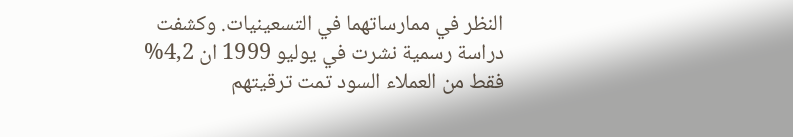النظر في ممارساتهما في التسعينيات. وكشفت دراسة رسمية نشرت في يوليو 1999 ان 4,2% فقط من العملاء السود تمت ترقيتهم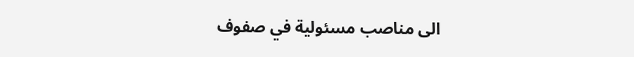الى مناصب مسئولية في صفوف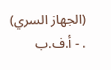(الجهاز السري) . - أ.ف.ب